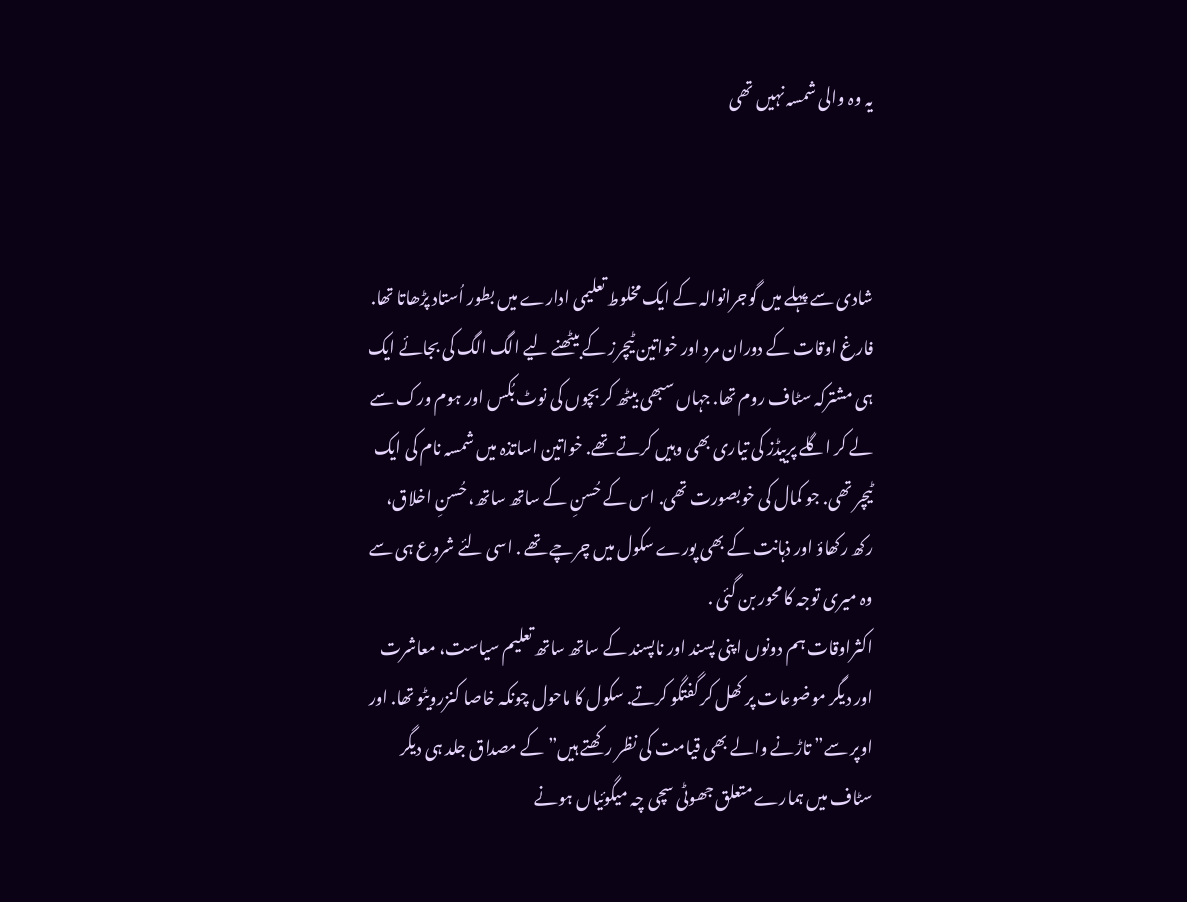یہ وہ والی شمسہ نہیں تھی



شادی سے پہلے میں گوجرانوالہ کے ایک مخلوط تعلیمی ادارے میں بطور اُستاد پڑھاتا تھا. فارغ اوقات کے دوران مرد اور خواتین ٹیچرز کے بیٹھنے لیے الگ الگ کی بجائے ایک ہی مشترکہ سٹاف روم تھا. جہاں سبھی بیٹھ کر بچوں کی نوٹ بُکس اور ہوم ورک سے لے کر اگلے پرییڈز کی تیاری بھی وہیں کرتے تھے. خواتین اساتذہ میں شمسہ نام کی ایک ٹیچر تھی. جو کمال کی خوبصورت تھی. اس کے حُسنِ کے ساتھ ساتھ، حُسنِ اخلاق، رکھ رکھاؤ اور ذہانت کے بھی پورے سکول میں چرچے تھے . اسی لئے شروع ہی سے وہ میری توجہ کا محور بن گئی .
اکثراوقات ہم دونوں اپنی پسند اور ناپسند کے ساتھ ساتھ تعلیم سیاست، معاشرت اور دیگر موضوعات پر کھل کر گفتگو کرتے. سکول کا ماحول چونکہ خاصا کنزرویٹو تھا. اور اوپر سے” تاڑنے والے بھی قیامت کی نظر رکھتے ہیں” کے مصداق جلد ہی دیگر سٹاف میں ہمارے متعلق جھوٹی سچی چہ میگوئیاں ہونے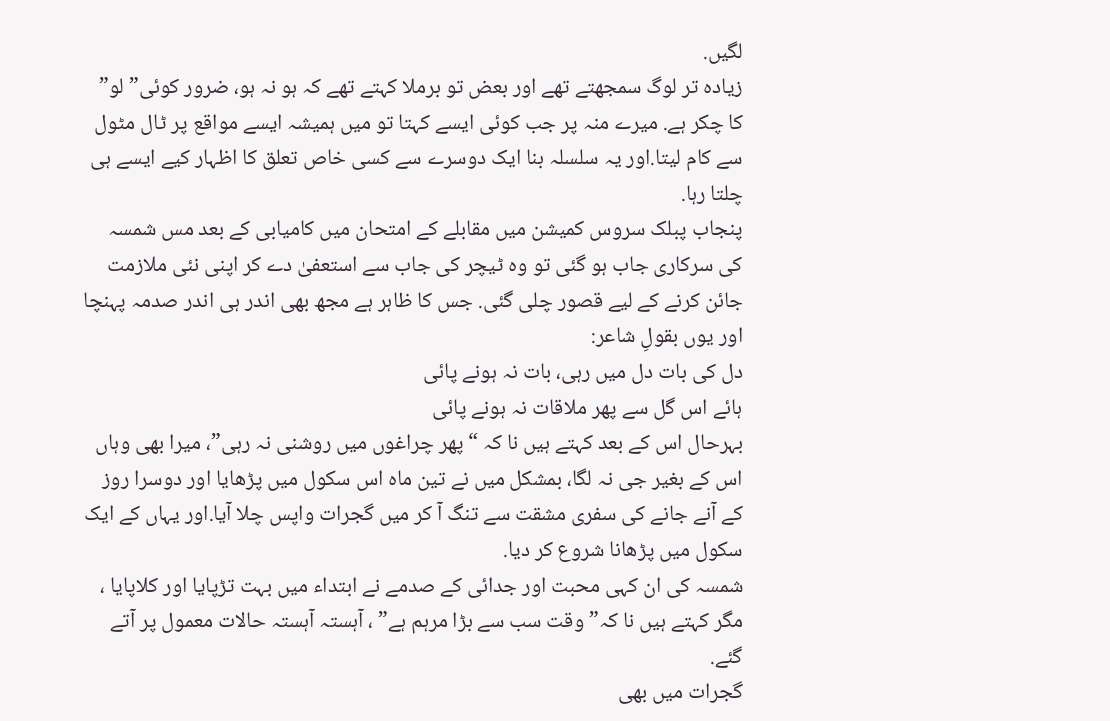لگیں.
زیادہ تر لوگ سمجھتے تھے اور بعض تو برملا کہتے تھے کہ ہو نہ ہو، ضرور کوئی” لو” کا چکر ہے. میرے منہ پر جب کوئی ایسے کہتا تو میں ہمیشہ ایسے مواقع پر ٹال مٹول سے کام لیتا.اور یہ سلسلہ بنا ایک دوسرے سے کسی خاص تعلق کا اظہار کیے ایسے ہی چلتا رہا.
پنجاب پبلک سروس کمیشن میں مقابلے کے امتحان میں کامیابی کے بعد مس شمسہ کی سرکاری جاب ہو گئی تو وہ ٹیچر کی جاب سے استعفیٰ دے کر اپنی نئی ملازمت جائن کرنے کے لیے قصور چلی گئی. جس کا ظاہر ہے مجھ بھی اندر ہی اندر صدمہ پہنچا اور یوں بقولِ شاعر:
دل کی بات دل میں رہی، بات نہ ہونے پائی
ہائے اس گل سے پھر ملاقات نہ ہونے پائی
بہرحال اس کے بعد کہتے ہیں نا کہ “پھر چراغوں میں روشنی نہ رہی”، میرا بھی وہاں اس کے بغیر جی نہ لگا، بمشکل میں نے تین ماہ اس سکول میں پڑھایا اور دوسرا روز کے آنے جانے کی سفری مشقت سے تنگ آ کر میں گجرات واپس چلا آیا.اور یہاں کے ایک سکول میں پڑھانا شروع کر دیا.
شمسہ کی ان کہی محبت اور جدائی کے صدمے نے ابتداء میں بہت تڑپایا اور کلاپایا ، مگر کہتے ہیں نا کہ” وقت سب سے بڑا مرہم ہے” ، آہستہ آہستہ حالات معمول پر آتے گئے.
گجرات میں بھی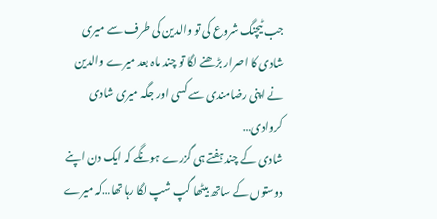جب ٹیچنگ شروع کی تو والدین کی طرف سے میری شادی کا اصرار بڑھنے لگا تو چند ماہ بعد میرے والدین نے اپنی رضامندی سے کسی اور جگہ میری شادی کروادی…
شادی کے چند ہفتے ہی گزرے ہونگے کہ ایک دن اپنے دوستوں کے ساتھ بیٹھا گپ شپ لگا رہا تھا…کہ میرے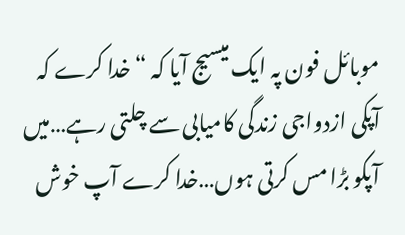موبائل فون پہ ایک میسیج آیا کہ “خدا کرے کہ آپکی ازدواجی زندگی کامیابی سے چلتی رہے…میں آپکو بڑا مس کرتی ہوں…خدا کرے آپ خوش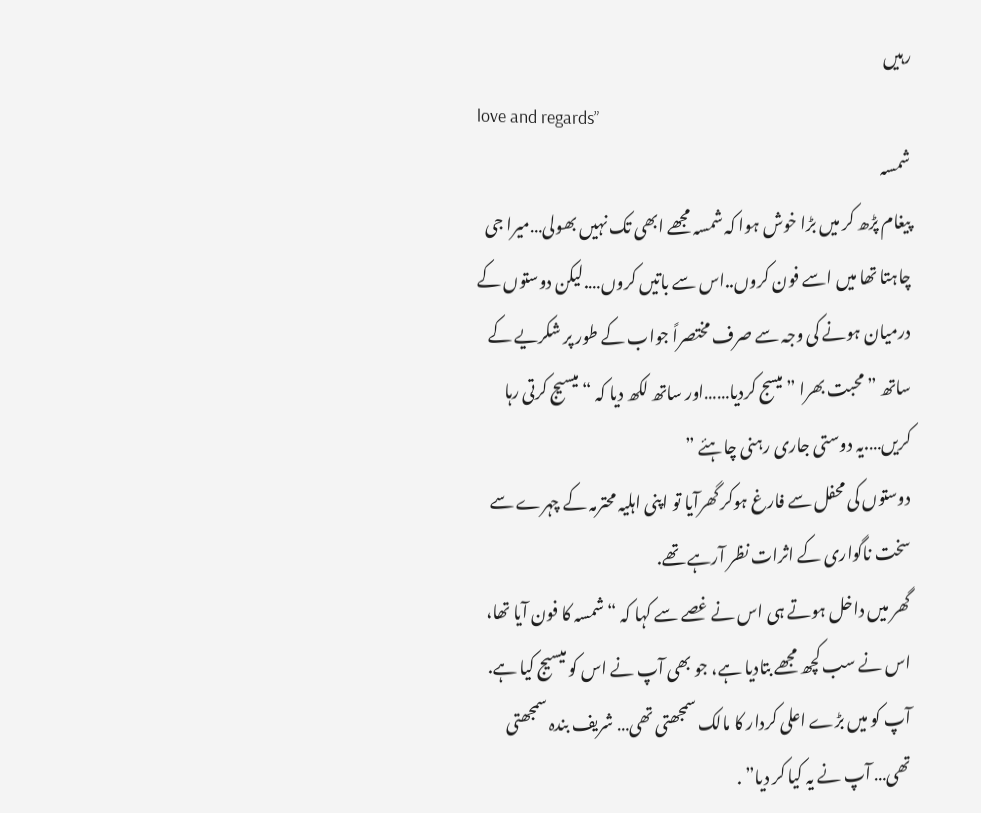رہیں
love and regards”
شمسہ
پیغام پڑھ کر میں بڑا خوش ہوا کہ شمسہ مجھے ابھی تک نہیں بھولی…میرا جی چاہتا تھا میں اسے فون کروں..اس سے باتیں کروں….لیکن دوستوں کے درمیان ہونے کی وجہ سے صرف مختصراً جواب کے طور پر شکریے کے ساتھ ” محبت بھرا ” میسج کردیا……اور ساتھ لکھ دیا کہ “میسیج کرتی رہا کریں….یہ دوستی جاری رہنی چاہئے ”
دوستوں کی محفل سے فارغ ہوکر گھرآیا تو اپنی اہلیہ محترمہ کے چہرے سے سخت ناگواری کے اثرات نظر آرہے تھے.
گھر میں داخل ہوتے ہی اس نے غصے سے کہا کہ “شمسہ کا فون آیا تھا، اس نے سب کچھ مجھے بتادیا ہے، جو بھی آپ نے اس کو میسیج کیا ہے. آپ کو میں بڑے اعلی کردار کا مالک سمجھتی تھی… شریف بندہ سمجھتی تھی… آپ نے یہ کیا کر دیا” .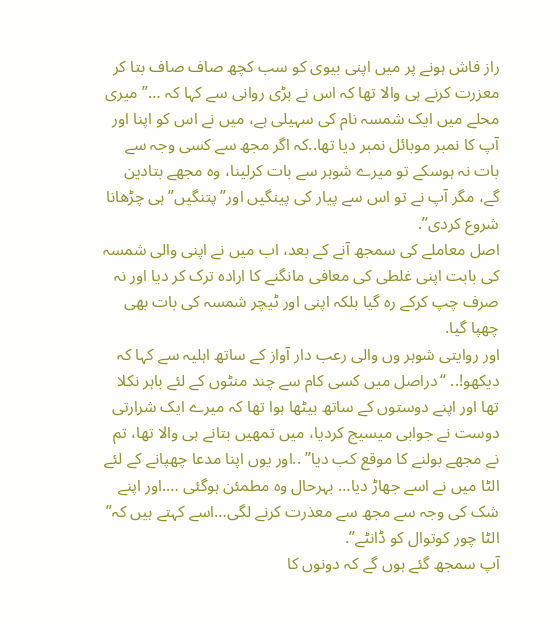راز فاش ہونے پر میں اپنی بیوی کو سب کچھ صاف صاف بتا کر معزرت کرنے ہی والا تھا کہ اس نے بڑی روانی سے کہا کہ …” میری محلے میں ایک شمسہ نام کی سہیلی ہے، میں نے اس کو اپنا اور آپ کا نمبر موبائل نمبر دیا تھا..کہ اگر مجھ سے کسی وجہ سے بات نہ ہوسکے تو میرے شوہر سے بات کرلینا، وہ مجھے بتادین گے، مگر آپ نے تو اس سے پیار کی پینگیں اور” پتنگیں” ہی چڑھانا شروع کردی”.
اصل معاملے کی سمجھ آنے کے بعد، اب میں نے اپنی والی شمسہ کی بابت اپنی غلطی کی معافی مانگنے کا ارادہ ترک کر دیا اور نہ صرف چپ کرکے رہ گیا بلکہ اپنی اور ٹیچر شمسہ کی بات بھی چھپا گیا.
اور روایتی شوہر وں والی رعب دار آواز کے ساتھ اہلیہ سے کہا کہ دیکھو!.. “دراصل میں کسی کام سے چند منٹوں کے لئے باہر نکلا تھا اور اپنے دوستوں کے ساتھ بیٹھا ہوا تھا کہ میرے ایک شرارتی دوست نے جوابی میسیج کردیا، میں تمھیں بتانے ہی والا تھا، تم نے مجھے بولنے کا موقع کب دیا” ..اور یوں اپنا مدعا چھپانے کے لئے الٹا میں نے اسے جھاڑ دیا… بہرحال وہ مطمئن ہوگئی ….اور اپنے شک کی وجہ سے مجھ سے معذرت کرنے لگی…اسے کہتے ہیں کہ” الٹا چور کوتوال کو ڈانٹے”.
آپ سمجھ گئے ہوں گے کہ دونوں کا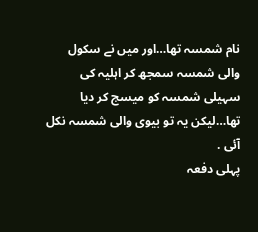نام شمسہ تھا…اور میں نے سکول والی شمسہ سمجھ کر اہلیہ کی سہیلی شمسہ کو میسج کر دیا تھا…لیکن یہ تو بیوی والی شمسہ نکل آئی .
پہلی دفعہ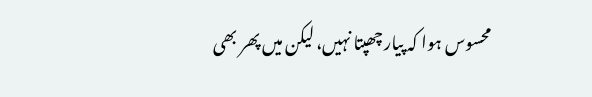محسوس ہوا کہ پیار چھپتا نہیں، لیکن میں پھر بھی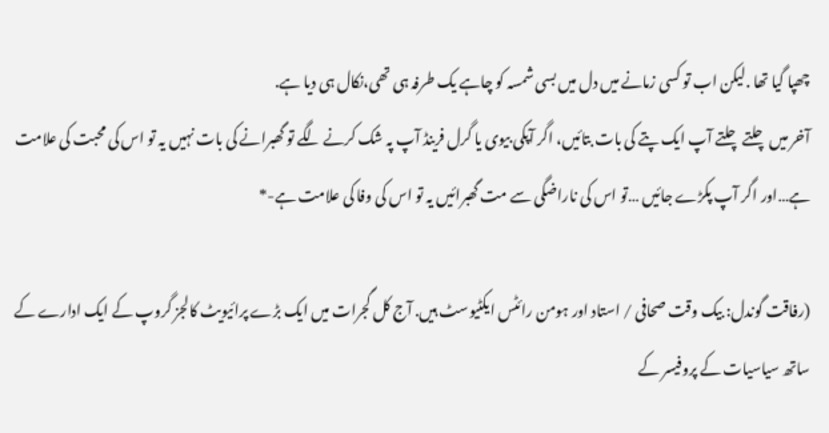چھپا گیا تھا .لیکن اب تو کسی زمانے میں دل میں بسی شمسہ کو چاہے یک طرفہ ہی تھی،نکال ہی دیا ہے.
آخر میں چلتے چلتے آپ ایک پتے کی بات بتائیں، اگر آپکی بیوی یا گرل فرینڈ آپ پہ شک کرنے لگے تو گھبرانے کی بات نہیں یہ تو اس کی محبت کی علامت ہے…اور اگر آپ پکڑے جائیں …تو اس کی ناراضگی سے مت گھبرائیں یہ تو اس کی وفا کی علامت ہے-*

(رفاقت گوندل: بیک وقت صحافی / استاد اور ہومن رائٹس ایکٹیوسٹ ہیں. آج کل گجرات میں ایک بڑے پرائیویٹ کالجز گروپ کے ایک ادارے کے ساتھ سیاسیات کے پروفیسر کے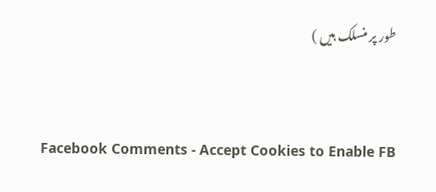طور پر منسلک ہیں )


Facebook Comments - Accept Cookies to Enable FB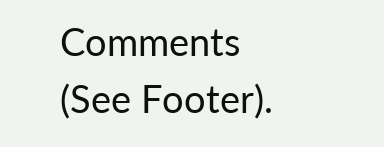Comments (See Footer).